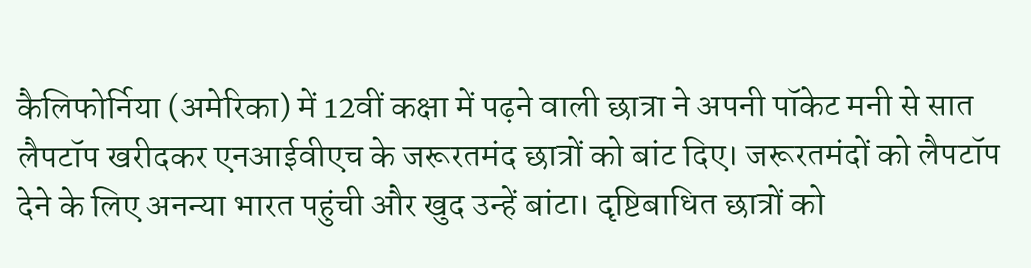कैलिफोर्निया (अमेरिका) में 12वीं कक्षा में पढ़ने वाली छात्रा ने अपनी पॉकेट मनी से सात लैपटॉप खरीदकर एनआईवीएच के जरूरतमंद छात्रों को बांट दिए। जरूरतमंदों को लैपटॉप देने के लिए अनन्या भारत पहुंची और खुद उन्हें बांटा। दृष्टिबाधित छात्रों को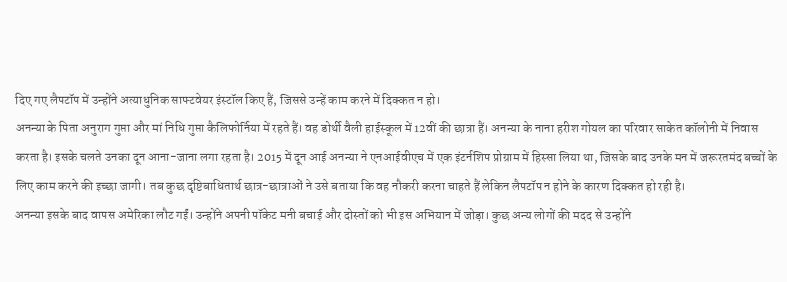दिए गए लैपटॉप में उन्होंने अत्याधुनिक साफ्टवेयर इंस्टॉल किए हैं, जिससे उन्हें काम करने में दिक्कत न हो।
अनन्या के पिता अनुराग गुप्ता और मां निधि गुप्ता कैलिफोर्निया में रहते हैं। वह डोर्थी वैली हाईस्कूल में 12वीं की छात्रा हैं। अनन्या के नाना हरीश गोयल का परिवार साकेत कॉलोनी में निवास करता है। इसके चलते उनका दून आना-जाना लगा रहता है। 2015 में दून आई अनन्या ने एनआईवीएच में एक इंटर्नशिप प्रोग्राम में हिस्सा लिया था, जिसके बाद उनके मन में जरूरतमंद बच्चों के लिए काम करने की इच्छा जागी। तब कुछ दृष्टिबाधितार्थ छात्र-छात्राओं ने उसे बताया कि वह नौकरी करना चाहते हैं लेकिन लैपटॉप न होने के कारण दिक्कत हो रही है।
अनन्या इसके बाद वापस अमेरिका लौट गईं। उन्होंने अपनी पॉकेट मनी बचाई और दोस्तों को भी इस अभियान में जोड़ा। कुछ अन्य लोगों की मदद से उन्होंने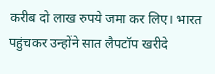करीब दो लाख रुपये जमा कर लिए। भारत पहुंचकर उन्होंने सात लैपटॉप खरीदे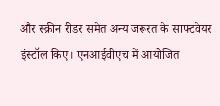और स्क्रीन रीडर समेत अन्य जरूरत के साफ्टवेयर इंस्टॉल किए। एनआईवीएच में आयोजित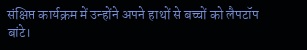संक्षिप्त कार्यक्रम में उन्होंने अपने हाथों से बच्चों को लैपटॉप बांटे।